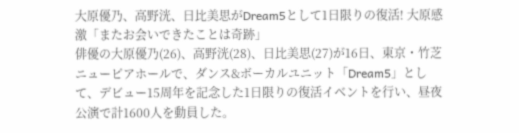大原優乃、高野洸、日比美思がDream5として1日限りの復活! 大原感激「またお会いできたことは奇跡」
俳優の大原優乃(26)、高野洸(28)、日比美思(27)が16日、東京・竹芝ニューピアホールで、ダンス&ボーカルユニット「Dream5」として、デビュー15周年を記念した1日限りの復活イベントを行い、昼夜公演で計1600人を動員した。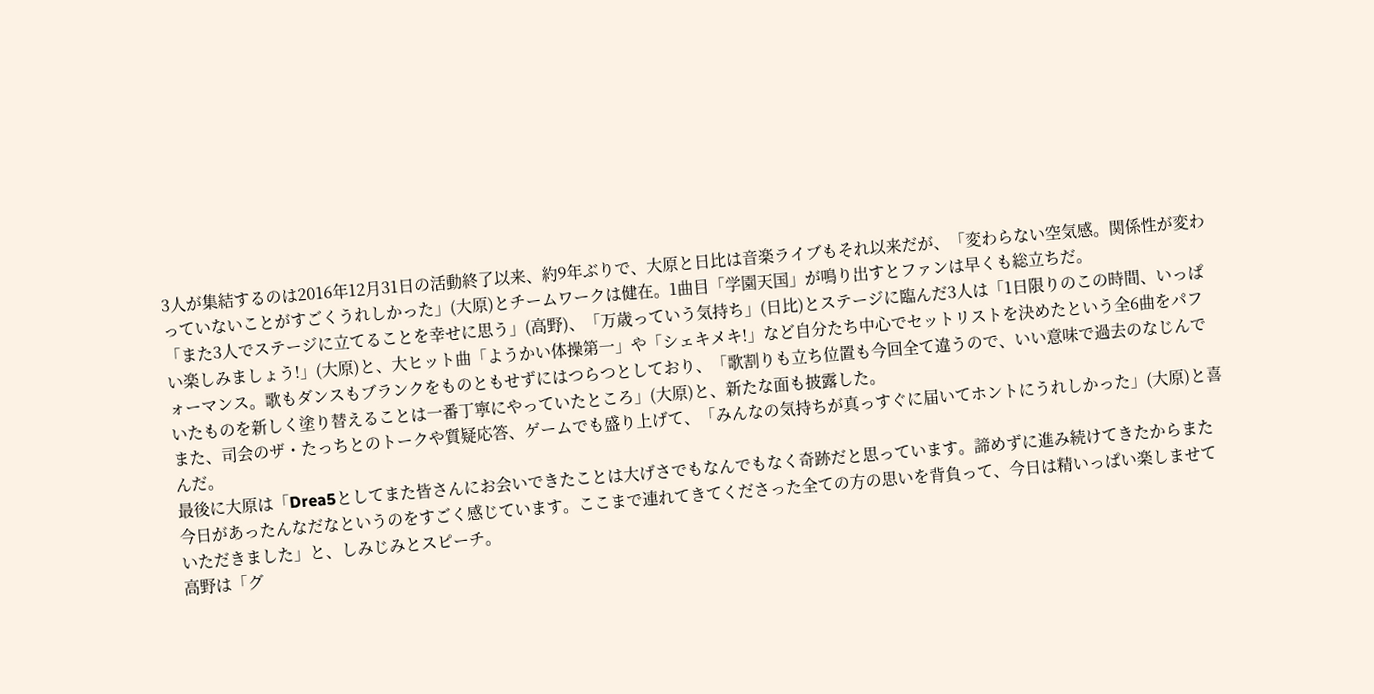3人が集結するのは2016年12月31日の活動終了以来、約9年ぶりで、大原と日比は音楽ライブもそれ以来だが、「変わらない空気感。関係性が変わっていないことがすごくうれしかった」(大原)とチームワークは健在。1曲目「学園天国」が鳴り出すとファンは早くも総立ちだ。
「また3人でステージに立てることを幸せに思う」(高野)、「万歳っていう気持ち」(日比)とステージに臨んだ3人は「1日限りのこの時間、いっぱい楽しみましょう!」(大原)と、大ヒット曲「ようかい体操第一」や「シェキメキ!」など自分たち中心でセットリストを決めたという全6曲をパフォーマンス。歌もダンスもブランクをものともせずにはつらつとしており、「歌割りも立ち位置も今回全て違うので、いい意味で過去のなじんでいたものを新しく塗り替えることは一番丁寧にやっていたところ」(大原)と、新たな面も披露した。
また、司会のザ・たっちとのトークや質疑応答、ゲームでも盛り上げて、「みんなの気持ちが真っすぐに届いてホントにうれしかった」(大原)と喜んだ。
最後に大原は「Drea5としてまた皆さんにお会いできたことは大げさでもなんでもなく奇跡だと思っています。諦めずに進み続けてきたからまた今日があったんなだなというのをすごく感じています。ここまで連れてきてくださった全ての方の思いを背負って、今日は精いっぱい楽しませていただきました」と、しみじみとスピーチ。
高野は「グ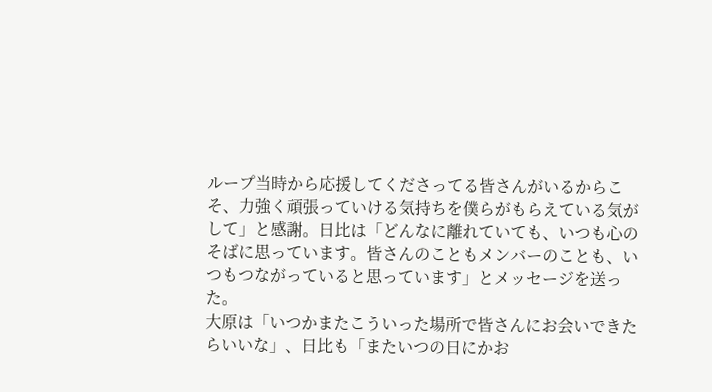ループ当時から応援してくださってる皆さんがいるからこそ、力強く頑張っていける気持ちを僕らがもらえている気がして」と感謝。日比は「どんなに離れていても、いつも心のそばに思っています。皆さんのこともメンバーのことも、いつもつながっていると思っています」とメッセージを送った。
大原は「いつかまたこういった場所で皆さんにお会いできたらいいな」、日比も「またいつの日にかお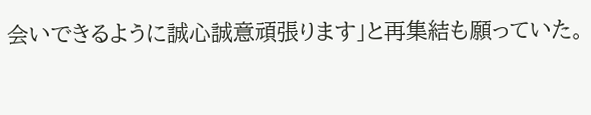会いできるように誠心誠意頑張ります」と再集結も願っていた。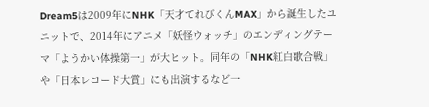Dream5は2009年にNHK「天才てれびくんMAX」から誕生したユニットで、2014年にアニメ「妖怪ウォッチ」のエンディングテーマ「ようかい体操第一」が大ヒット。同年の「NHK紅白歌合戦」や「日本レコード大賞」にも出演するなど一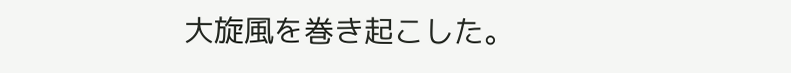大旋風を巻き起こした。